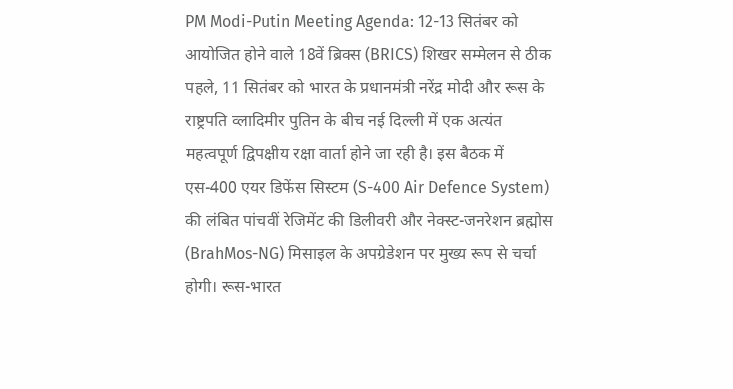PM Modi-Putin Meeting Agenda: 12-13 सितंबर को आयोजित होने वाले 18वें ब्रिक्स (BRICS) शिखर सम्मेलन से ठीक पहले, 11 सितंबर को भारत के प्रधानमंत्री नरेंद्र मोदी और रूस के राष्ट्रपति व्लादिमीर पुतिन के बीच नई दिल्ली में एक अत्यंत महत्वपूर्ण द्विपक्षीय रक्षा वार्ता होने जा रही है। इस बैठक में एस-400 एयर डिफेंस सिस्टम (S-400 Air Defence System) की लंबित पांचवीं रेजिमेंट की डिलीवरी और नेक्स्ट-जनरेशन ब्रह्मोस (BrahMos-NG) मिसाइल के अपग्रेडेशन पर मुख्य रूप से चर्चा होगी। रूस-भारत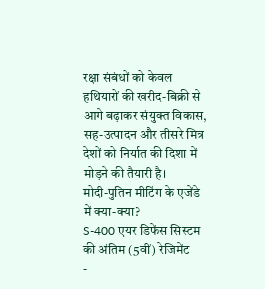रक्षा संबंधों को केवल हथियारों की खरीद-बिक्री से आगे बढ़ाकर संयुक्त विकास, सह-उत्पादन और तीसरे मित्र देशों को निर्यात की दिशा में मोड़ने की तैयारी है।
मोदी-पुतिन मीटिंग के एजेंडे में क्या-क्या?
S-400 एयर डिफेंस सिस्टम की अंतिम (5वीं) रेजिमेंट
-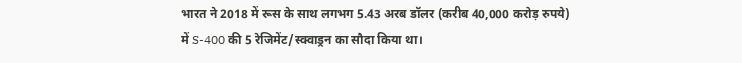भारत ने 2018 में रूस के साथ लगभग 5.43 अरब डॉलर (करीब 40,000 करोड़ रुपये) में S-400 की 5 रेजिमेंट/स्क्वाड्रन का सौदा किया था।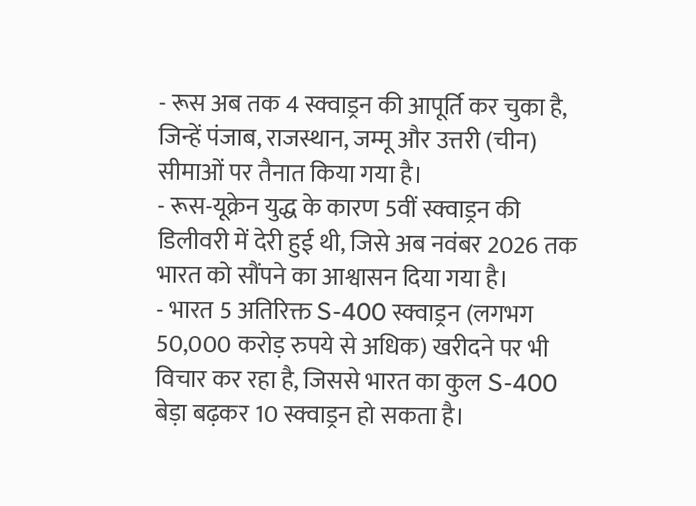- रूस अब तक 4 स्क्वाड्रन की आपूर्ति कर चुका है, जिन्हें पंजाब, राजस्थान, जम्मू और उत्तरी (चीन) सीमाओं पर तैनात किया गया है।
- रूस-यूक्रेन युद्ध के कारण 5वीं स्क्वाड्रन की डिलीवरी में देरी हुई थी, जिसे अब नवंबर 2026 तक भारत को सौंपने का आश्वासन दिया गया है।
- भारत 5 अतिरिक्त S-400 स्क्वाड्रन (लगभग 50,000 करोड़ रुपये से अधिक) खरीदने पर भी विचार कर रहा है, जिससे भारत का कुल S-400 बेड़ा बढ़कर 10 स्क्वाड्रन हो सकता है।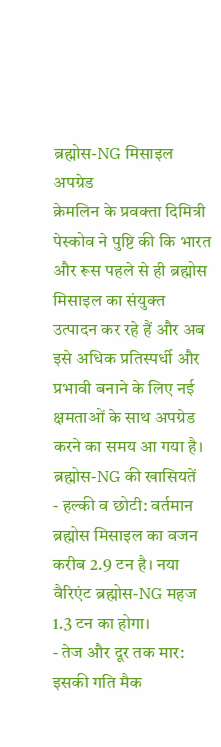ब्रह्मोस-NG मिसाइल अपग्रेड
क्रेमलिन के प्रवक्ता दिमित्री पेस्कोव ने पुष्टि की कि भारत और रूस पहले से ही ब्रह्मोस मिसाइल का संयुक्त उत्पादन कर रहे हैं और अब इसे अधिक प्रतिस्पर्धी और प्रभावी बनाने के लिए नई क्षमताओं के साथ अपग्रेड करने का समय आ गया है।
ब्रह्मोस-NG की खासियतें
- हल्की व छोटी: वर्तमान ब्रह्मोस मिसाइल का वजन करीब 2.9 टन है। नया वैरिएंट ब्रह्मोस-NG महज 1.3 टन का होगा।
- तेज और दूर तक मार: इसकी गति मैक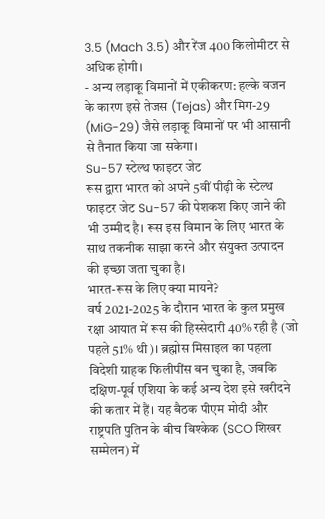3.5 (Mach 3.5) और रेंज 400 किलोमीटर से अधिक होगी।
- अन्य लड़ाकू विमानों में एकीकरण: हल्के वजन के कारण इसे तेजस (Tejas) और मिग-29 (MiG-29) जैसे लड़ाकू विमानों पर भी आसानी से तैनात किया जा सकेगा।
Su-57 स्टेल्थ फाइटर जेट
रूस द्वारा भारत को अपने 5वीं पीढ़ी के स्टेल्थ फाइटर जेट Su-57 की पेशकश किए जाने की भी उम्मीद है। रूस इस विमान के लिए भारत के साथ तकनीक साझा करने और संयुक्त उत्पादन की इच्छा जता चुका है।
भारत-रूस के लिए क्या मायने?
वर्ष 2021-2025 के दौरान भारत के कुल प्रमुख रक्षा आयात में रूस की हिस्सेदारी 40% रही है (जो पहले 51% थी)। ब्रह्मोस मिसाइल का पहला विदेशी ग्राहक फिलीपींस बन चुका है, जबकि दक्षिण-पूर्व एशिया के कई अन्य देश इसे खरीदने की कतार में हैं। यह बैठक पीएम मोदी और राष्ट्रपति पुतिन के बीच बिश्केक (SCO शिखर सम्मेलन) में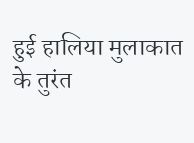हुई हालिया मुलाकात के तुरंत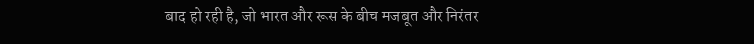बाद हो रही है, जो भारत और रूस के बीच मजबूत और निरंतर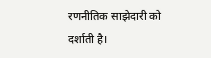रणनीतिक साझेदारी को दर्शाती है।